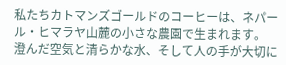私たちカトマンズゴールドのコーヒーは、ネパール・ヒマラヤ山麓の小さな農園で生まれます。
澄んだ空気と清らかな水、そして人の手が大切に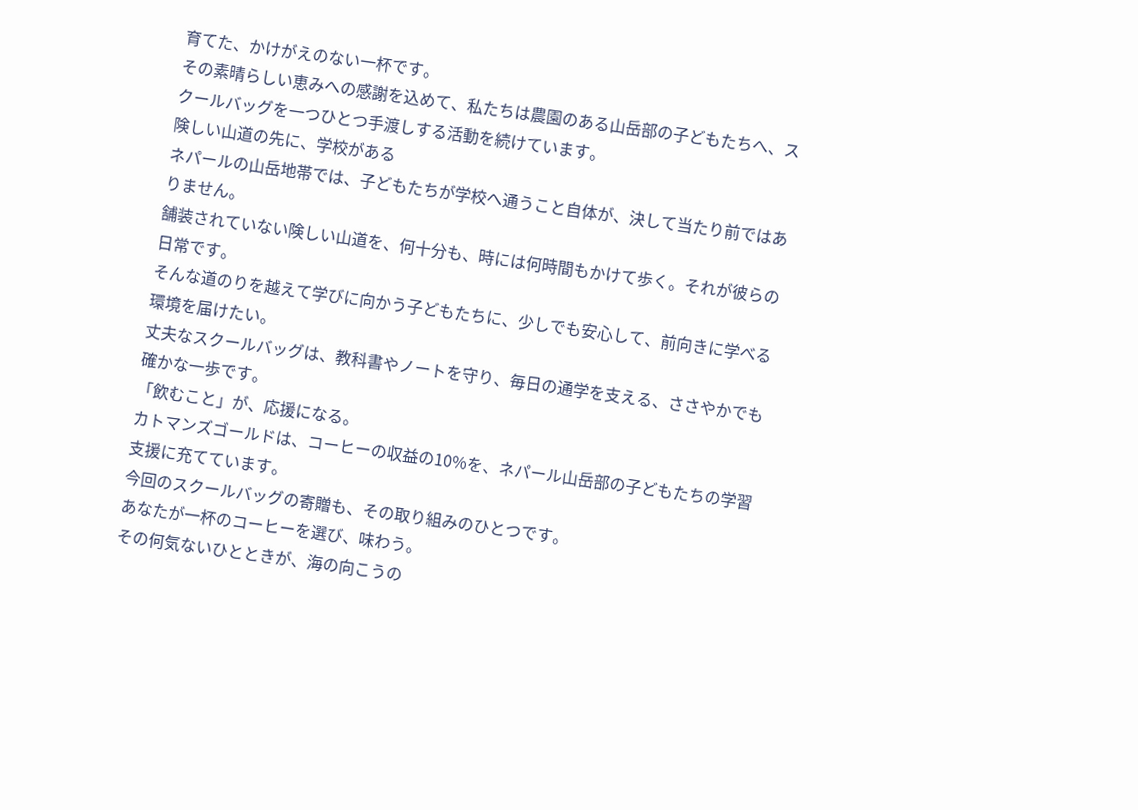育てた、かけがえのない一杯です。
その素晴らしい恵みへの感謝を込めて、私たちは農園のある山岳部の子どもたちへ、スクールバッグを一つひとつ手渡しする活動を続けています。
険しい山道の先に、学校がある
ネパールの山岳地帯では、子どもたちが学校へ通うこと自体が、決して当たり前ではありません。
舗装されていない険しい山道を、何十分も、時には何時間もかけて歩く。それが彼らの日常です。
そんな道のりを越えて学びに向かう子どもたちに、少しでも安心して、前向きに学べる環境を届けたい。
丈夫なスクールバッグは、教科書やノートを守り、毎日の通学を支える、ささやかでも確かな一歩です。
「飲むこと」が、応援になる。
カトマンズゴールドは、コーヒーの収益の10%を、ネパール山岳部の子どもたちの学習支援に充てています。
今回のスクールバッグの寄贈も、その取り組みのひとつです。
あなたが一杯のコーヒーを選び、味わう。
その何気ないひとときが、海の向こうの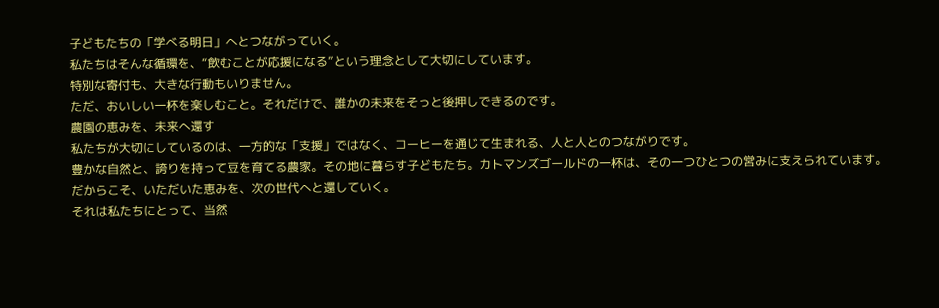子どもたちの「学べる明日」へとつながっていく。
私たちはそんな循環を、“飲むことが応援になる”という理念として大切にしています。
特別な寄付も、大きな行動もいりません。
ただ、おいしい一杯を楽しむこと。それだけで、誰かの未来をそっと後押しできるのです。
農園の恵みを、未来へ還す
私たちが大切にしているのは、一方的な「支援」ではなく、コーヒーを通じて生まれる、人と人とのつながりです。
豊かな自然と、誇りを持って豆を育てる農家。その地に暮らす子どもたち。カトマンズゴールドの一杯は、その一つひとつの営みに支えられています。
だからこそ、いただいた恵みを、次の世代へと還していく。
それは私たちにとって、当然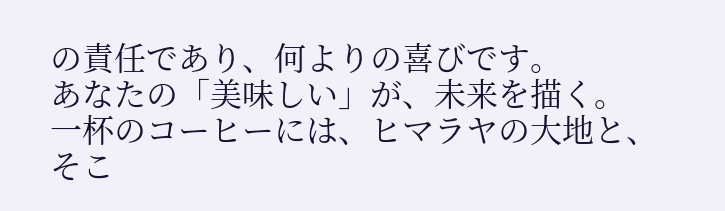の責任であり、何よりの喜びです。
あなたの「美味しい」が、未来を描く。
一杯のコーヒーには、ヒマラヤの大地と、そこ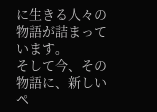に生きる人々の物語が詰まっています。
そして今、その物語に、新しいペ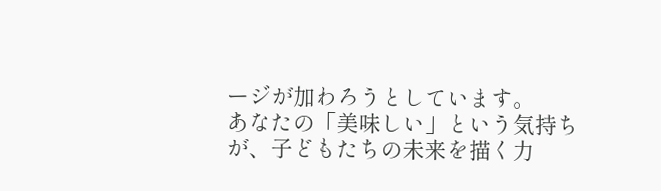ージが加わろうとしています。
あなたの「美味しい」という気持ちが、子どもたちの未来を描く力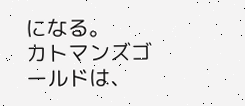になる。
カトマンズゴールドは、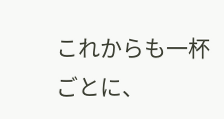これからも一杯ごとに、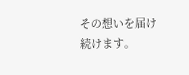その想いを届け続けます。